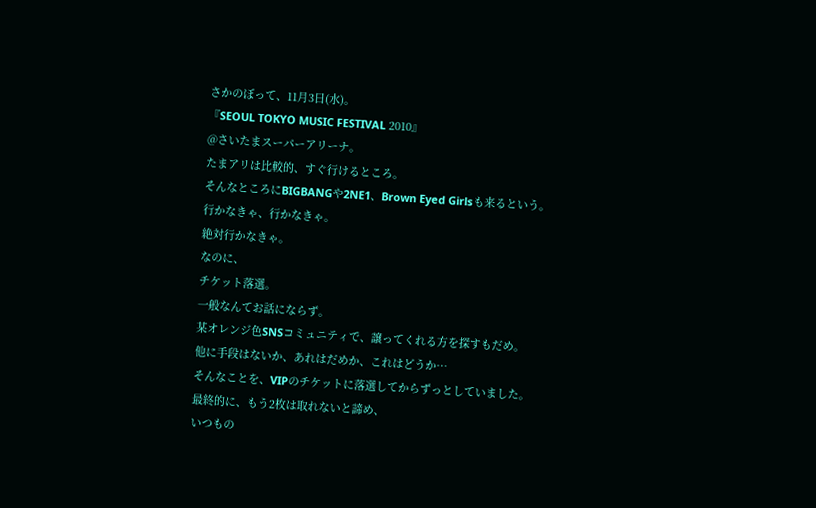さかのぼって、11月3日(水)。
『SEOUL TOKYO MUSIC FESTIVAL 2010』
@さいたまスーパーアリーナ。
たまアリは比較的、すぐ行けるところ。
そんなところにBIGBANGや2NE1、Brown Eyed Girlsも来るという。
行かなきゃ、行かなきゃ。
絶対行かなきゃ。
なのに、
チケット落選。
一般なんてお話にならず。
某オレンジ色SNSコミュニティで、譲ってくれる方を探すもだめ。
他に手段はないか、あれはだめか、これはどうか…
そんなことを、VIPのチケットに落選してからずっとしていました。
最終的に、もう2枚は取れないと諦め、
いつもの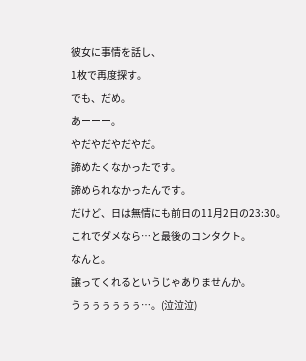彼女に事情を話し、
1枚で再度探す。
でも、だめ。
あーーー。
やだやだやだやだ。
諦めたくなかったです。
諦められなかったんです。
だけど、日は無情にも前日の11月2日の23:30。
これでダメなら…と最後のコンタクト。
なんと。
譲ってくれるというじゃありませんか。
うぅぅぅぅぅぅ…。(泣泣泣)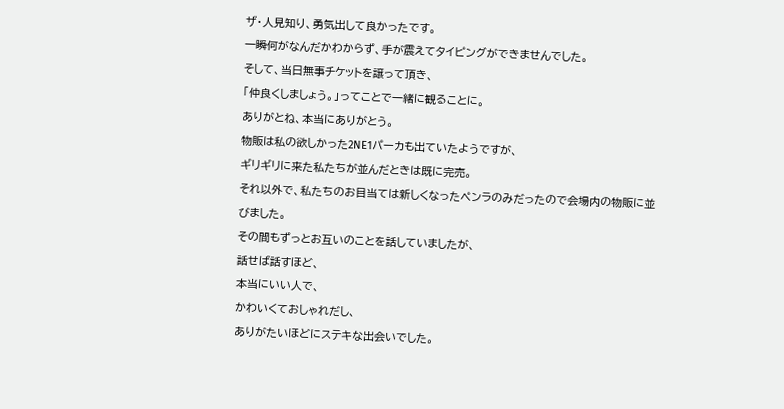ザ・人見知り、勇気出して良かったです。
一瞬何がなんだかわからず、手が震えてタイピングができませんでした。
そして、当日無事チケットを譲って頂き、
「仲良くしましょう。」ってことで一緒に観ることに。
ありがとね、本当にありがとう。
物販は私の欲しかった2NE1パーカも出ていたようですが、
ギリギリに来た私たちが並んだときは既に完売。
それ以外で、私たちのお目当ては新しくなったペンラのみだったので会場内の物販に並びました。
その間もずっとお互いのことを話していましたが、
話せば話すほど、
本当にいい人で、
かわいくておしゃれだし、
ありがたいほどにステキな出会いでした。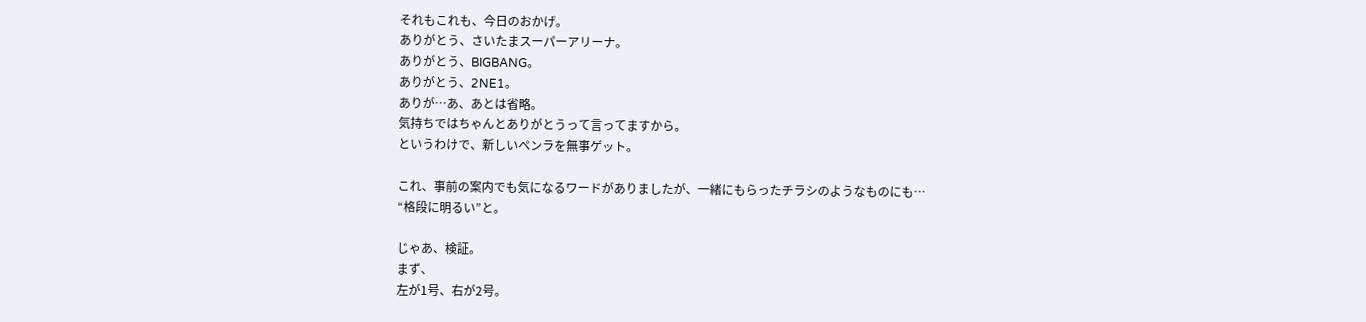それもこれも、今日のおかげ。
ありがとう、さいたまスーパーアリーナ。
ありがとう、BIGBANG。
ありがとう、2NE1。
ありが…あ、あとは省略。
気持ちではちゃんとありがとうって言ってますから。
というわけで、新しいペンラを無事ゲット。

これ、事前の案内でも気になるワードがありましたが、一緒にもらったチラシのようなものにも…
“格段に明るい”と。

じゃあ、検証。
まず、
左が1号、右が2号。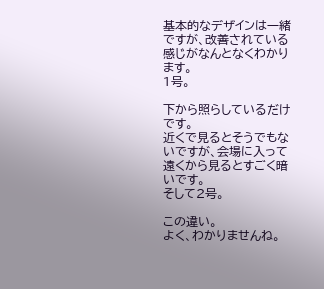基本的なデザインは一緒ですが、改善されている感じがなんとなくわかります。
1号。

下から照らしているだけです。
近くで見るとそうでもないですが、会場に入って遠くから見るとすごく暗いです。
そして2号。

この違い。
よく、わかりませんね。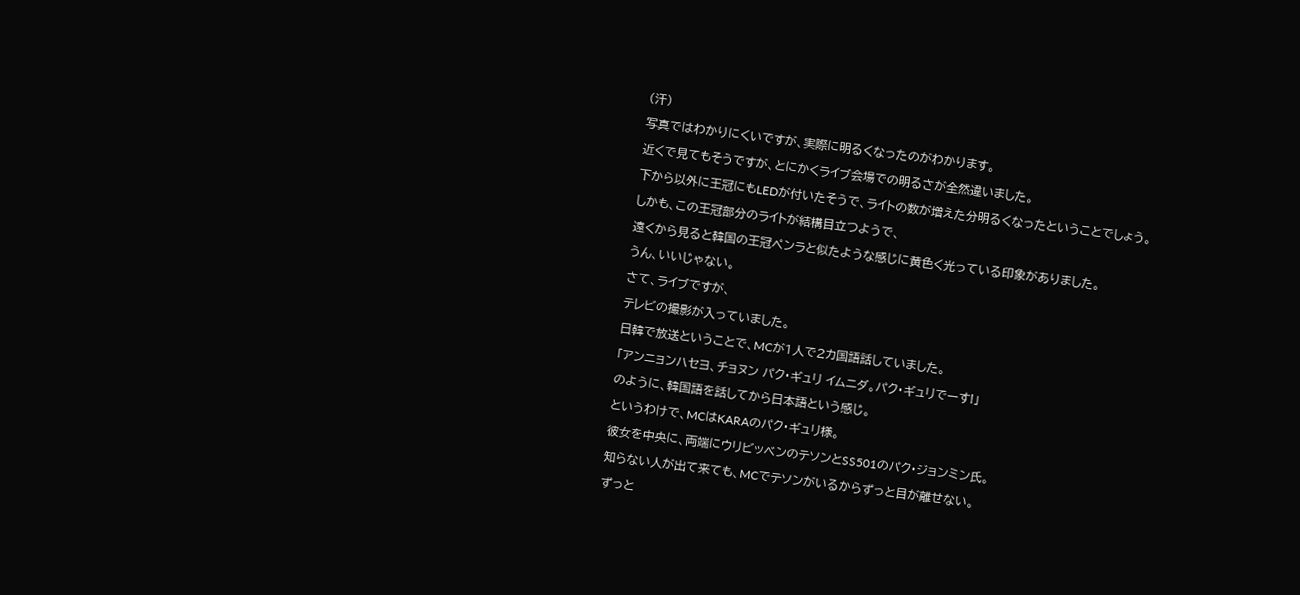(汗)
写真ではわかりにくいですが、実際に明るくなったのがわかります。
近くで見てもそうですが、とにかくライブ会場での明るさが全然違いました。
下から以外に王冠にもLEDが付いたそうで、ライトの数が増えた分明るくなったということでしょう。
しかも、この王冠部分のライトが結構目立つようで、
遠くから見ると韓国の王冠ペンラと似たような感じに黄色く光っている印象がありました。
うん、いいじゃない。
さて、ライブですが、
テレビの撮影が入っていました。
日韓で放送ということで、MCが1人で2カ国語話していました。
「アンニョンハセヨ、チョヌン パク・ギュリ イムニダ。パク・ギュリでーす!」
のように、韓国語を話してから日本語という感じ。
というわけで、MCはKARAのパク・ギュリ様。
彼女を中央に、両端にウリビッベンのテソンとSS501のパク・ジョンミン氏。
知らない人が出て来ても、MCでテソンがいるからずっと目が離せない。
ずっと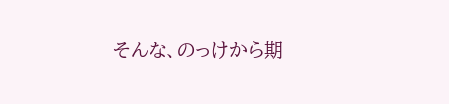そんな、のっけから期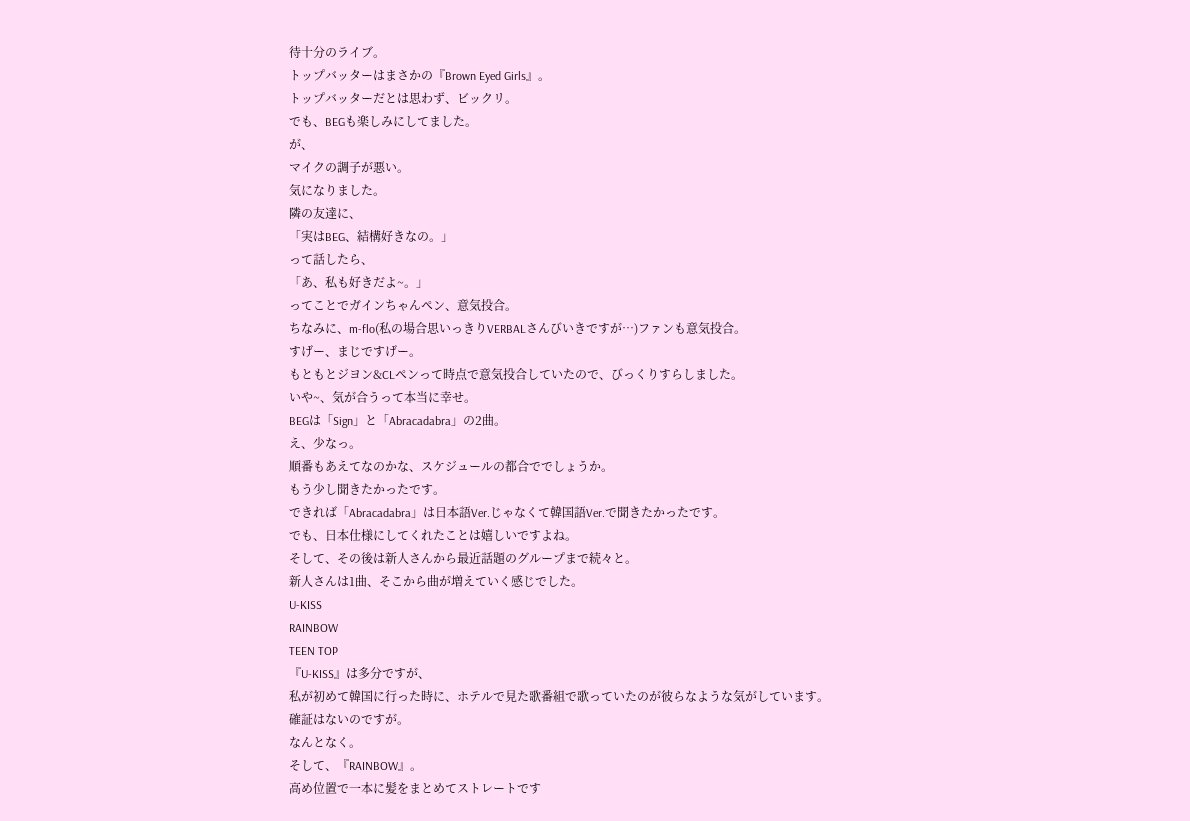待十分のライブ。
トップバッターはまさかの『Brown Eyed Girls』。
トップバッターだとは思わず、ビックリ。
でも、BEGも楽しみにしてました。
が、
マイクの調子が悪い。
気になりました。
隣の友達に、
「実はBEG、結構好きなの。」
って話したら、
「あ、私も好きだよ~。」
ってことでガインちゃんペン、意気投合。
ちなみに、m-flo(私の場合思いっきりVERBALさんびいきですが…)ファンも意気投合。
すげー、まじですげー。
もともとジヨン&CLペンって時点で意気投合していたので、びっくりすらしました。
いや~、気が合うって本当に幸せ。
BEGは「Sign」と「Abracadabra」の2曲。
え、少なっ。
順番もあえてなのかな、スケジュールの都合ででしょうか。
もう少し聞きたかったです。
できれば「Abracadabra」は日本語Ver.じゃなくて韓国語Ver.で聞きたかったです。
でも、日本仕様にしてくれたことは嬉しいですよね。
そして、その後は新人さんから最近話題のグループまで続々と。
新人さんは1曲、そこから曲が増えていく感じでした。
U-KISS
RAINBOW
TEEN TOP
『U-KISS』は多分ですが、
私が初めて韓国に行った時に、ホテルで見た歌番組で歌っていたのが彼らなような気がしています。
確証はないのですが。
なんとなく。
そして、『RAINBOW』。
高め位置で一本に髪をまとめてストレートです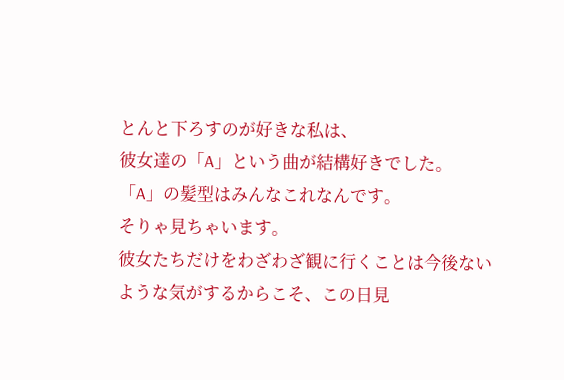とんと下ろすのが好きな私は、
彼女達の「A」という曲が結構好きでした。
「A」の髪型はみんなこれなんです。
そりゃ見ちゃいます。
彼女たちだけをわざわざ観に行くことは今後ないような気がするからこそ、この日見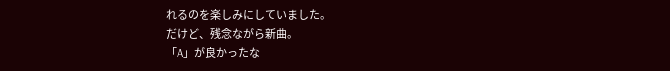れるのを楽しみにしていました。
だけど、残念ながら新曲。
「A」が良かったな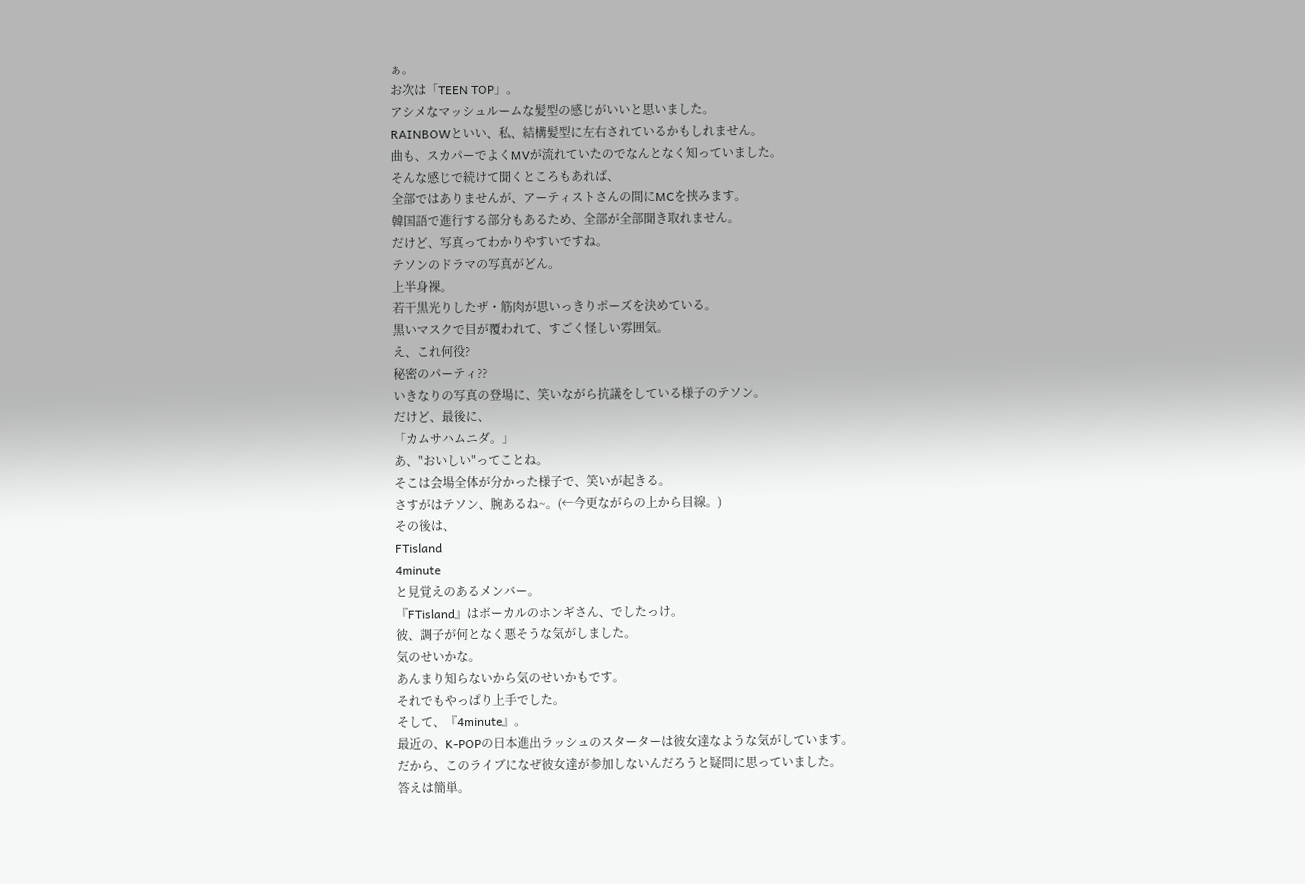ぁ。
お次は「TEEN TOP」。
アシメなマッシュルームな髪型の感じがいいと思いました。
RAINBOWといい、私、結構髪型に左右されているかもしれません。
曲も、スカパーでよくMVが流れていたのでなんとなく知っていました。
そんな感じで続けて聞くところもあれば、
全部ではありませんが、アーティストさんの間にMCを挟みます。
韓国語で進行する部分もあるため、全部が全部聞き取れません。
だけど、写真ってわかりやすいですね。
テソンのドラマの写真がどん。
上半身裸。
若干黒光りしたザ・筋肉が思いっきりポーズを決めている。
黒いマスクで目が覆われて、すごく怪しい雰囲気。
え、これ何役?
秘密のパーティ??
いきなりの写真の登場に、笑いながら抗議をしている様子のテソン。
だけど、最後に、
「カムサハムニダ。」
あ、"おいしい"ってことね。
そこは会場全体が分かった様子で、笑いが起きる。
さすがはテソン、腕あるね~。(←今更ながらの上から目線。)
その後は、
FTisland
4minute
と見覚えのあるメンバー。
『FTisland』はボーカルのホンギさん、でしたっけ。
彼、調子が何となく悪そうな気がしました。
気のせいかな。
あんまり知らないから気のせいかもです。
それでもやっぱり上手でした。
そして、『4minute』。
最近の、K-POPの日本進出ラッシュのスターターは彼女達なような気がしています。
だから、このライブになぜ彼女達が参加しないんだろうと疑問に思っていました。
答えは簡単。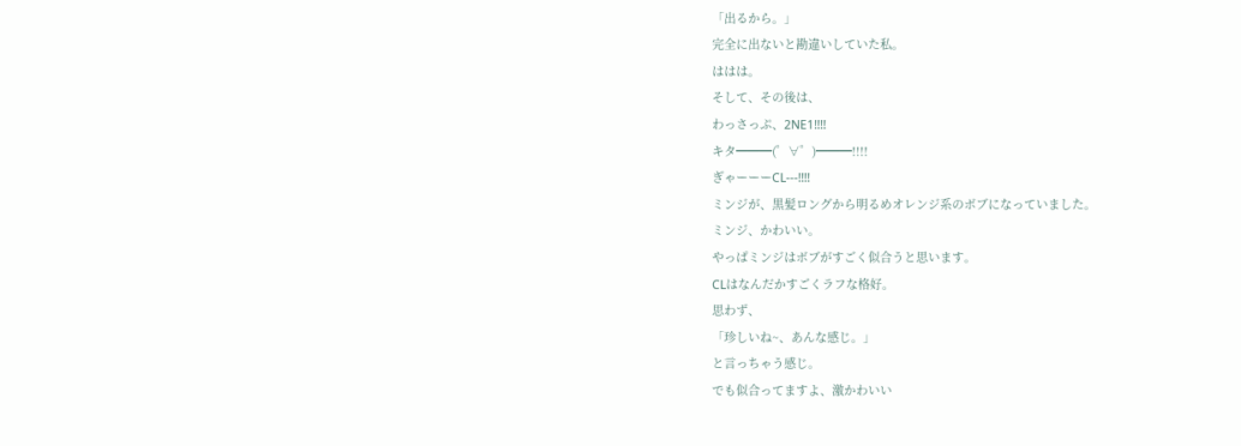「出るから。」
完全に出ないと勘違いしていた私。
ははは。
そして、その後は、
わっさっぷ、2NE1!!!!
キタ━━━(゜∀゜)━━━!!!!
ぎゃーーーCL---!!!!
ミンジが、黒髪ロングから明るめオレンジ系のボブになっていました。
ミンジ、かわいい。
やっぱミンジはボブがすごく似合うと思います。
CLはなんだかすごくラフな格好。
思わず、
「珍しいね~、あんな感じ。」
と言っちゃう感じ。
でも似合ってますよ、激かわいい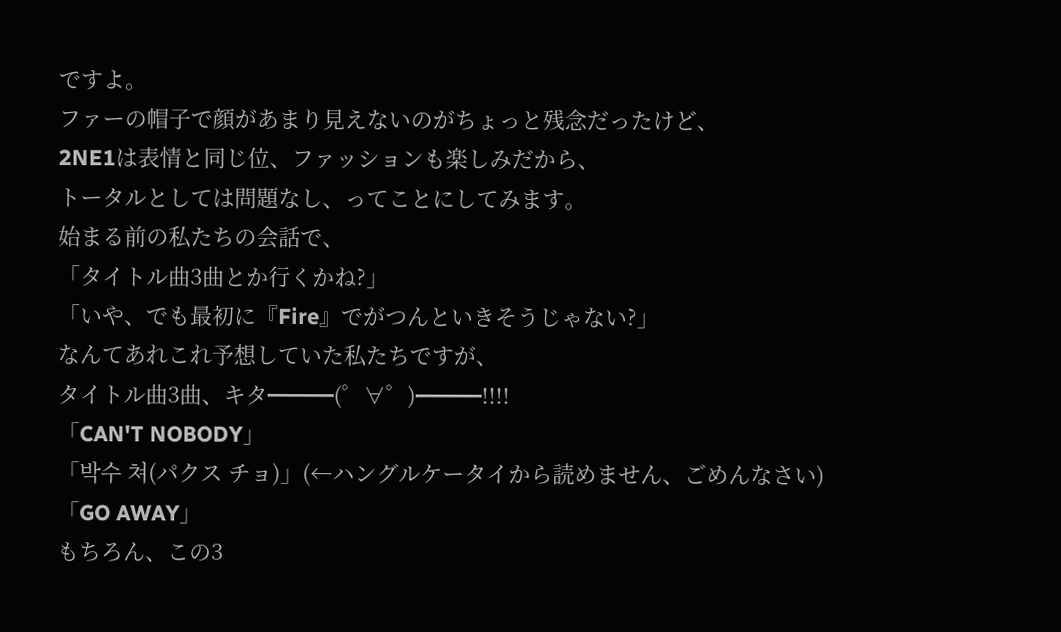ですよ。
ファーの帽子で顔があまり見えないのがちょっと残念だったけど、
2NE1は表情と同じ位、ファッションも楽しみだから、
トータルとしては問題なし、ってことにしてみます。
始まる前の私たちの会話で、
「タイトル曲3曲とか行くかね?」
「いや、でも最初に『Fire』でがつんといきそうじゃない?」
なんてあれこれ予想していた私たちですが、
タイトル曲3曲、キタ━━━(゜∀゜)━━━!!!!
「CAN'T NOBODY」
「박수 쳐(パクス チョ)」(←ハングルケータイから読めません、ごめんなさい)
「GO AWAY」
もちろん、この3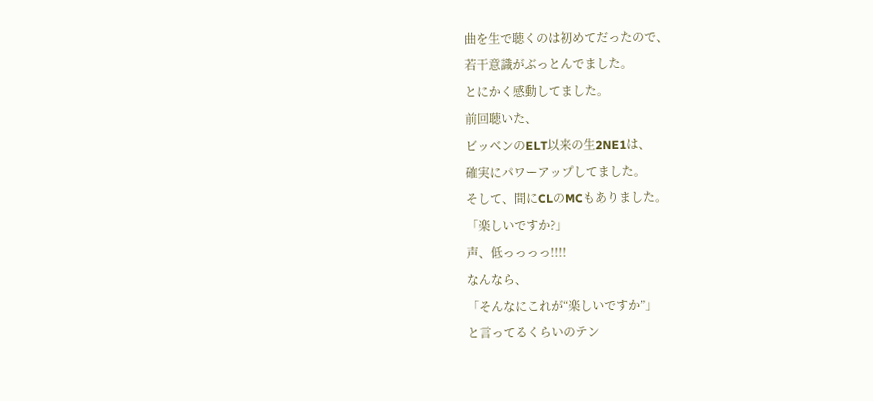曲を生で聴くのは初めてだったので、
若干意識がぶっとんでました。
とにかく感動してました。
前回聴いた、
ビッベンのELT以来の生2NE1は、
確実にパワーアップしてました。
そして、間にCLのMCもありました。
「楽しいですか?」
声、低っっっっ!!!!
なんなら、
「そんなにこれが“楽しいですか”」
と言ってるくらいのテン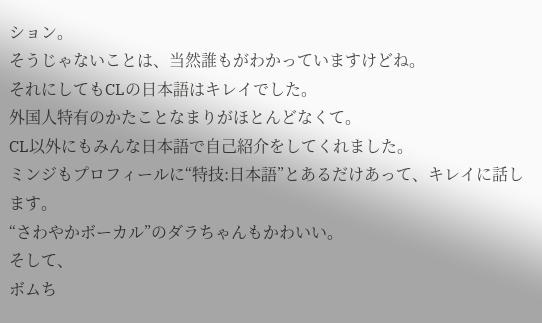ション。
そうじゃないことは、当然誰もがわかっていますけどね。
それにしてもCLの日本語はキレイでした。
外国人特有のかたことなまりがほとんどなくて。
CL以外にもみんな日本語で自己紹介をしてくれました。
ミンジもプロフィールに“特技:日本語”とあるだけあって、キレイに話します。
“さわやかボーカル”のダラちゃんもかわいい。
そして、
ボムち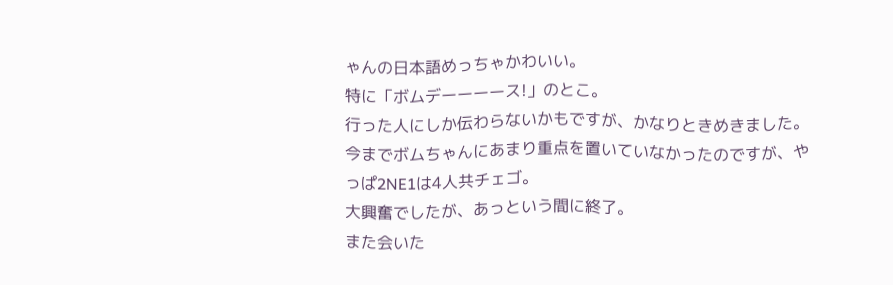ゃんの日本語めっちゃかわいい。
特に「ボムデーーーース!」のとこ。
行った人にしか伝わらないかもですが、かなりときめきました。
今までボムちゃんにあまり重点を置いていなかったのですが、やっぱ2NE1は4人共チェゴ。
大興奮でしたが、あっという間に終了。
また会いた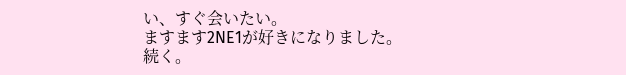い、すぐ会いたい。
ますます2NE1が好きになりました。
続く。